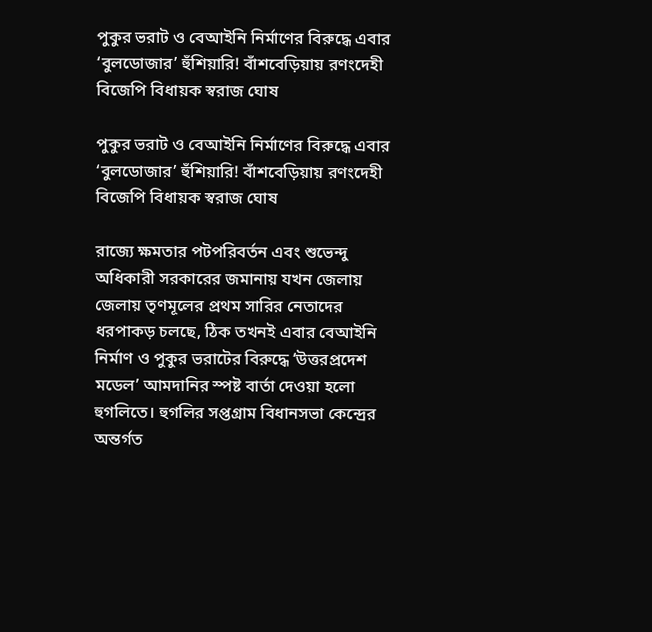পুকুর ভরাট ও বেআইনি নির্মাণের বিরুদ্ধে এবার ‘বুলডোজার’ হুঁশিয়ারি! বাঁশবেড়িয়ায় রণংদেহী বিজেপি বিধায়ক স্বরাজ ঘোষ

পুকুর ভরাট ও বেআইনি নির্মাণের বিরুদ্ধে এবার ‘বুলডোজার’ হুঁশিয়ারি! বাঁশবেড়িয়ায় রণংদেহী বিজেপি বিধায়ক স্বরাজ ঘোষ

রাজ্যে ক্ষমতার পটপরিবর্তন এবং শুভেন্দু অধিকারী সরকারের জমানায় যখন জেলায় জেলায় তৃণমূলের প্রথম সারির নেতাদের ধরপাকড় চলছে, ঠিক তখনই এবার বেআইনি নির্মাণ ও পুকুর ভরাটের বিরুদ্ধে ‘উত্তরপ্রদেশ মডেল’ আমদানির স্পষ্ট বার্তা দেওয়া হলো হুগলিতে। হুগলির সপ্তগ্রাম বিধানসভা কেন্দ্রের অন্তর্গত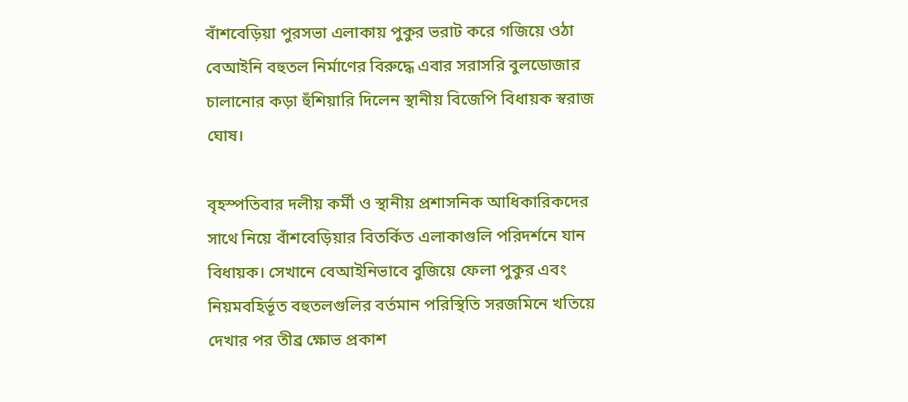বাঁশবেড়িয়া পুরসভা এলাকায় পুকুর ভরাট করে গজিয়ে ওঠা বেআইনি বহুতল নির্মাণের বিরুদ্ধে এবার সরাসরি বুলডোজার চালানোর কড়া হুঁশিয়ারি দিলেন স্থানীয় বিজেপি বিধায়ক স্বরাজ ঘোষ।

বৃহস্পতিবার দলীয় কর্মী ও স্থানীয় প্রশাসনিক আধিকারিকদের সাথে নিয়ে বাঁশবেড়িয়ার বিতর্কিত এলাকাগুলি পরিদর্শনে যান বিধায়ক। সেখানে বেআইনিভাবে বুজিয়ে ফেলা পুকুর এবং নিয়মবহির্ভূত বহুতলগুলির বর্তমান পরিস্থিতি সরজমিনে খতিয়ে দেখার পর তীব্র ক্ষোভ প্রকাশ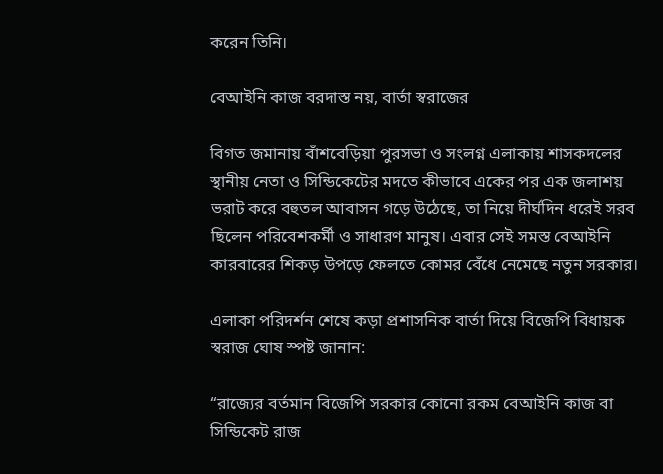করেন তিনি।

বেআইনি কাজ বরদাস্ত নয়, বার্তা স্বরাজের

বিগত জমানায় বাঁশবেড়িয়া পুরসভা ও সংলগ্ন এলাকায় শাসকদলের স্থানীয় নেতা ও সিন্ডিকেটের মদতে কীভাবে একের পর এক জলাশয় ভরাট করে বহুতল আবাসন গড়ে উঠেছে, তা নিয়ে দীর্ঘদিন ধরেই সরব ছিলেন পরিবেশকর্মী ও সাধারণ মানুষ। এবার সেই সমস্ত বেআইনি কারবারের শিকড় উপড়ে ফেলতে কোমর বেঁধে নেমেছে নতুন সরকার।

এলাকা পরিদর্শন শেষে কড়া প্রশাসনিক বার্তা দিয়ে বিজেপি বিধায়ক স্বরাজ ঘোষ স্পষ্ট জানান:

“রাজ্যের বর্তমান বিজেপি সরকার কোনো রকম বেআইনি কাজ বা সিন্ডিকেট রাজ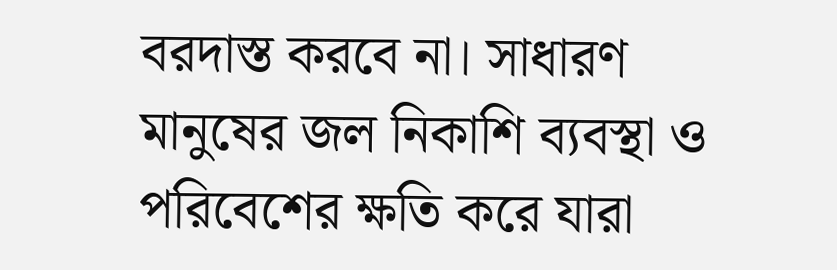বরদাস্ত করবে না। সাধারণ মানুষের জল নিকাশি ব্যবস্থা ও পরিবেশের ক্ষতি করে যারা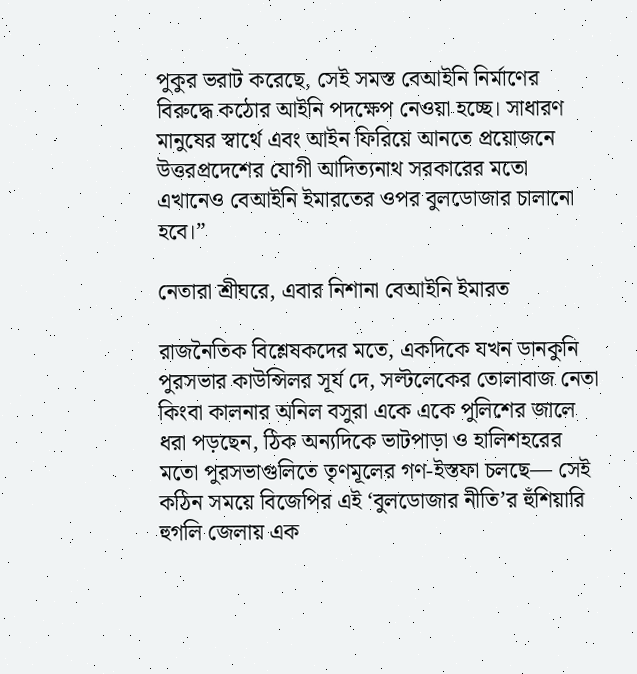পুকুর ভরাট করেছে, সেই সমস্ত বেআইনি নির্মাণের বিরুদ্ধে কঠোর আইনি পদক্ষেপ নেওয়া হচ্ছে। সাধারণ মানুষের স্বার্থে এবং আইন ফিরিয়ে আনতে প্রয়োজনে উত্তরপ্রদেশের যোগী আদিত্যনাথ সরকারের মতো এখানেও বেআইনি ইমারতের ওপর বুলডোজার চালানো হবে।”

নেতারা শ্রীঘরে, এবার নিশানা বেআইনি ইমারত

রাজনৈতিক বিশ্লেষকদের মতে, একদিকে যখন ডানকুনি পুরসভার কাউন্সিলর সূর্য দে, সল্টলেকের তোলাবাজ নেতা কিংবা কালনার অনিল বসুরা একে একে পুলিশের জালে ধরা পড়ছেন, ঠিক অন্যদিকে ভাটপাড়া ও হালিশহরের মতো পুরসভাগুলিতে তৃণমূলের গণ-ইস্তফা চলছে— সেই কঠিন সময়ে বিজেপির এই ‘বুলডোজার নীতি’র হুঁশিয়ারি হুগলি জেলায় এক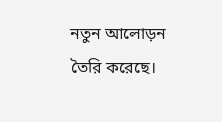নতুন আলোড়ন তৈরি করেছে।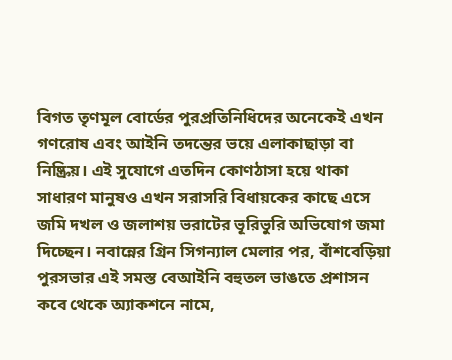বিগত তৃণমূল বোর্ডের পুরপ্রতিনিধিদের অনেকেই এখন গণরোষ এবং আইনি তদন্তের ভয়ে এলাকাছাড়া বা নিষ্ক্রিয়। এই সুযোগে এতদিন কোণঠাসা হয়ে থাকা সাধারণ মানুষও এখন সরাসরি বিধায়কের কাছে এসে জমি দখল ও জলাশয় ভরাটের ভূরিভুরি অভিযোগ জমা দিচ্ছেন। নবান্নের গ্রিন সিগন্যাল মেলার পর, বাঁশবেড়িয়া পুরসভার এই সমস্ত বেআইনি বহুতল ভাঙতে প্রশাসন কবে থেকে অ্যাকশনে নামে,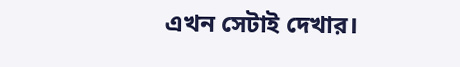এখন সেটাই দেখার।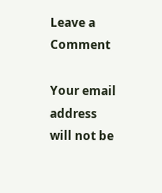Leave a Comment

Your email address will not be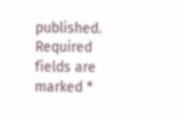published. Required fields are marked *